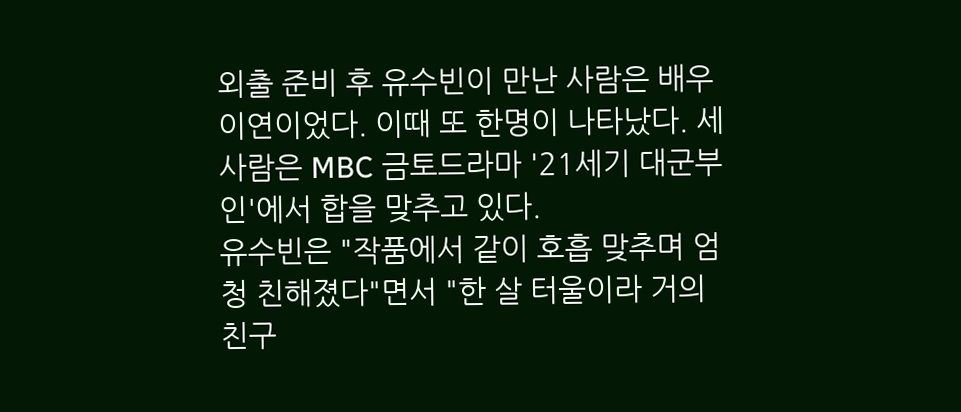외출 준비 후 유수빈이 만난 사람은 배우 이연이었다. 이때 또 한명이 나타났다. 세 사람은 MBC 금토드라마 '21세기 대군부인'에서 합을 맞추고 있다.
유수빈은 "작품에서 같이 호흡 맞추며 엄청 친해졌다"면서 "한 살 터울이라 거의 친구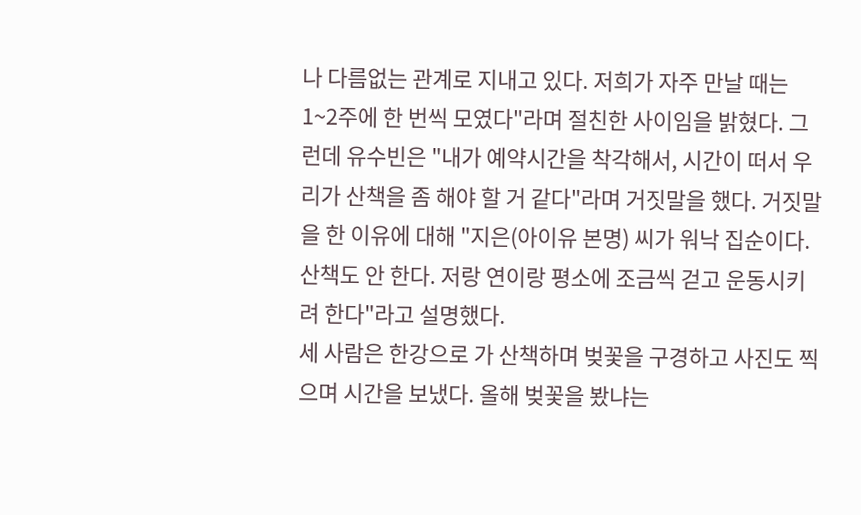나 다름없는 관계로 지내고 있다. 저희가 자주 만날 때는 1~2주에 한 번씩 모였다"라며 절친한 사이임을 밝혔다. 그런데 유수빈은 "내가 예약시간을 착각해서, 시간이 떠서 우리가 산책을 좀 해야 할 거 같다"라며 거짓말을 했다. 거짓말을 한 이유에 대해 "지은(아이유 본명) 씨가 워낙 집순이다. 산책도 안 한다. 저랑 연이랑 평소에 조금씩 걷고 운동시키려 한다"라고 설명했다.
세 사람은 한강으로 가 산책하며 벚꽃을 구경하고 사진도 찍으며 시간을 보냈다. 올해 벚꽃을 봤냐는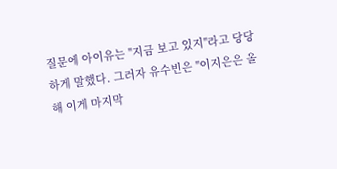질문에 아이유는 "지금 보고 있지"라고 당당하게 말했다. 그러자 유수빈은 "이지은은 올해 이게 마지막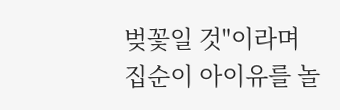벚꽃일 것"이라며 집순이 아이유를 놀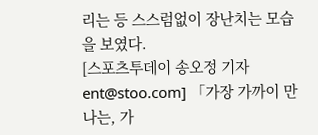리는 등 스스럼없이 장난치는 모습을 보였다.
[스포츠투데이 송오정 기자 ent@stoo.com] 「가장 가까이 만나는, 가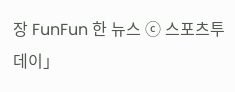장 FunFun 한 뉴스 ⓒ 스포츠투데이」